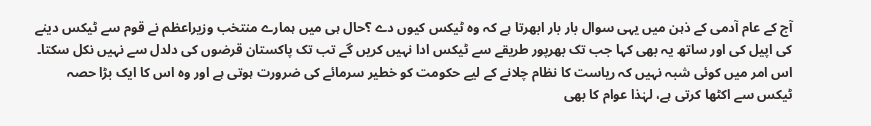آج کے عام آدمی کے ذہن میں یہی سوال بار بار ابھرتا ہے کہ وہ ٹیکس کیوں دے ؟حال ہی میں ہمارے منتخب وزیراعظم نے قوم سے ٹیکس دینے کی اپیل کی اور ساتھ یہ بھی کہا جب تک بھرپور طریقے سے ٹیکس ادا نہیں کریں گے تب تک پاکستان قرضوں کی دلدل سے نہیں نکل سکتا۔ اس امر میں کوئی شبہ نہیں کہ ریاست کا نظام چلانے کے لیے حکومت کو خطیر سرمائے کی ضرورت ہوتی ہے اور وہ اس کا ایک بڑا حصہ ٹیکس سے اکٹھا کرتی ہے، لہٰذا عوام کا بھی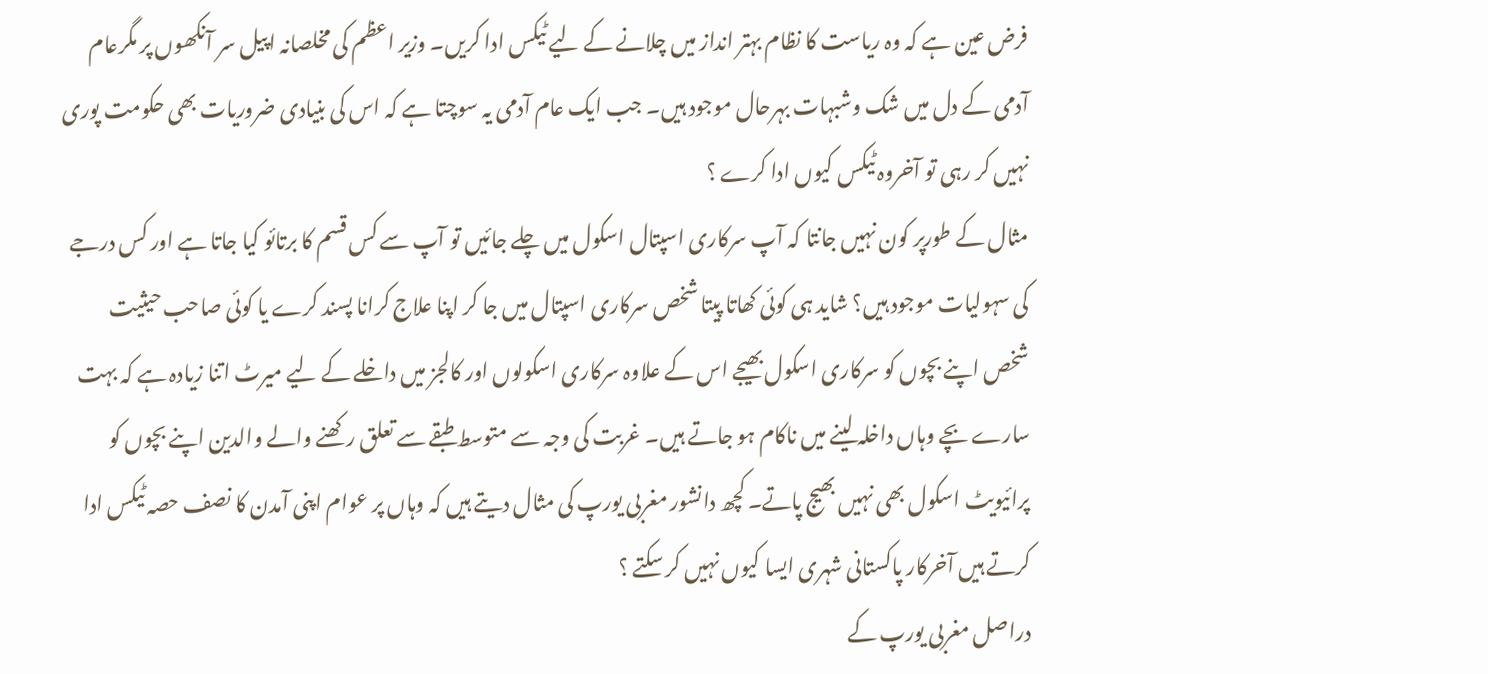فرض عین ہے کہ وہ ریاست کا نظام بہتر انداز میں چلانے کے لیے ٹیکس ادا کریں۔ وزیر اعظم کی مخلصانہ اپیل سر آنکھوں پر مگرعام آدمی کے دل میں شک وشبہات بہرحال موجود ہیں۔ جب ایک عام آدمی یہ سوچتا ہے کہ اس کی بنیادی ضروریات بھی حکومت پوری نہیں کر رہی تو آخروہ ٹیکس کیوں ادا کرے ؟
مثال کے طورپر کون نہیں جانتا کہ آپ سرکاری اسپتال اسکول میں چلے جائیں تو آپ سے کس قسم کا برتائو کیا جاتا ہے اور کس درجے کی سہولیات موجود ہیں؟ شاید ہی کوئی کھاتا پیتا شخص سرکاری اسپتال میں جا کر اپنا علاج کرانا پسند کرے یا کوئی صاحب حیثیت شخص اپنے بچوں کو سرکاری اسکول بھیجے اس کے علاوہ سرکاری اسکولوں اور کالجز میں داخلے کے لیے میرٹ اتنا زیادہ ہے کہ بہت سارے بچے وہاں داخلہ لینے میں ناکام ہو جاتے ہیں۔ غربت کی وجہ سے متوسط طبقے سے تعلق رکھنے والے والدین اپنے بچوں کو پرائیویٹ اسکول بھی نہیں بھیج پاتے۔ کچھ دانشور مغربی یورپ کی مثال دیتے ہیں کہ وہاں پر عوام اپنی آمدن کا نصف حصہ ٹیکس ادا کرتے ہیں آخرکار پاکستانی شہری ایسا کیوں نہیں کر سکتے ؟
دراصل مغربی یورپ کے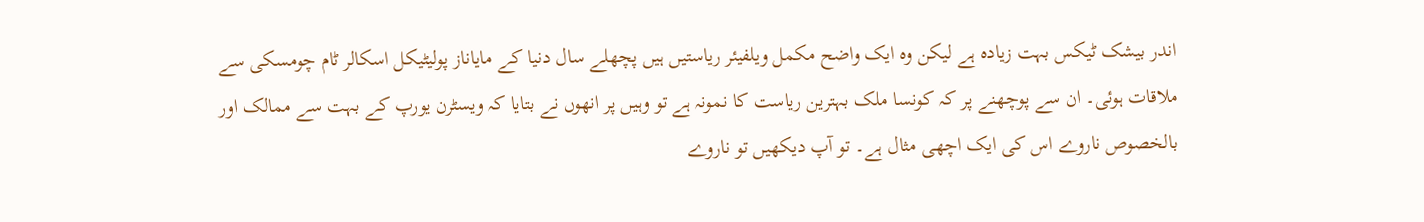اندر بیشک ٹیکس بہت زیادہ ہے لیکن وہ ایک واضح مکمل ویلفیئر ریاستیں ہیں پچھلے سال دنیا کے مایاناز پولیٹیکل اسکالر ٹام چومسکی سے ملاقات ہوئی۔ ان سے پوچھنے پر کہ کونسا ملک بہترین ریاست کا نمونہ ہے تو وہیں پر انھوں نے بتایا کہ ویسٹرن یورپ کے بہت سے ممالک اور بالخصوص ناروے اس کی ایک اچھی مثال ہے۔ تو آپ دیکھیں تو ناروے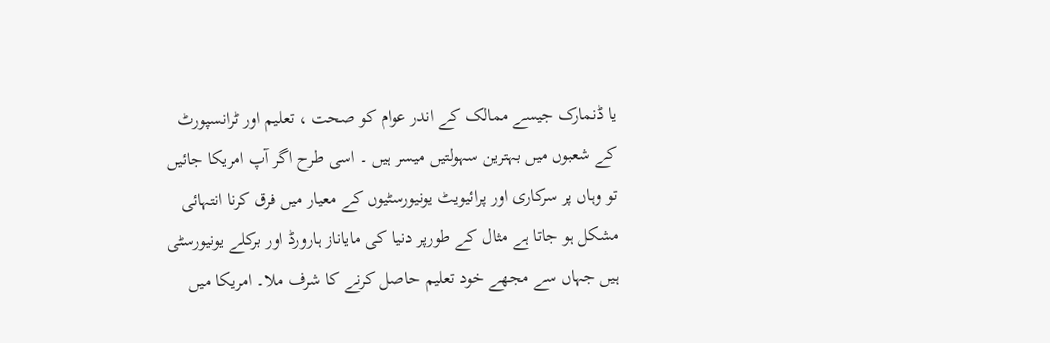یا ڈنمارک جیسے ممالک کے اندر عوام کو صحت ، تعلیم اور ٹرانسپورٹ کے شعبوں میں بہترین سہولتیں میسر ہیں ۔ اسی طرح اگر آپ امریکا جائیں تو وہاں پر سرکاری اور پرائیویٹ یونیورسٹیوں کے معیار میں فرق کرنا انتہائی مشکل ہو جاتا ہے مثال کے طورپر دنیا کی مایاناز ہارورڈ اور برکلے یونیورسٹی ہیں جہاں سے مجھے خود تعلیم حاصل کرنے کا شرف ملا۔ امریکا میں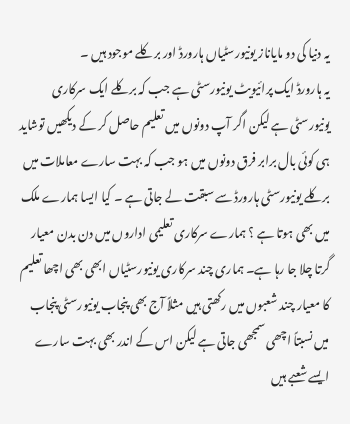یہ دنیا کی دو مایاناز یونیورسٹیاں ہارورڈ اور برکلے موجود ہیں ۔
یہ ہارورڈ ایک پرائیویٹ یونیورسٹی ہے جب کہ برکلے ایک سرکاری یونیورسٹی ہے لیکن اگر آپ دونوں میں تعلیم حاصل کر کے دیکھیں توشاید ہی کوئی بال برابر فرق دونوں میں ہو جب کہ بہت سارے معاملات میں برکلے یونیورسٹی ہارورڈ سے سبقت لے جاتی ہے ۔ کیا ایسا ہمارے ملک میں بھی ہوتا ہے ؟ ہمارے سرکاری تعلیمی اداروں میں دن بدن معیار گرتا چلا جا رہا ہے۔ ہماری چند سرکاری یونیورسٹیاں ابھی بھی اچھا تعلیم کا معیار چند شعبوں میں رکھتی ہیں مثلاً آج بھی پنجاب یونیورسٹی پنجاب میں نسبتاً اچھی سمجھی جاتی ہے لیکن اس کے اندر بھی بہت سارے ایسے شعبے ہیں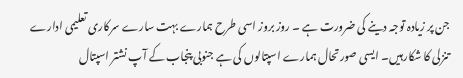جن پر زیادہ توجہ دینے کی ضرورت ہے ۔ روز بروز اسی طرح ہمارے بہت سارے سرکاری تعلیمی ادارے تنزلی کا شکارہیں۔ ایسی صورتحال ہمارے اسپتالوں کی ہے جنوبی پنجاب کے آپ نشتر اسپتال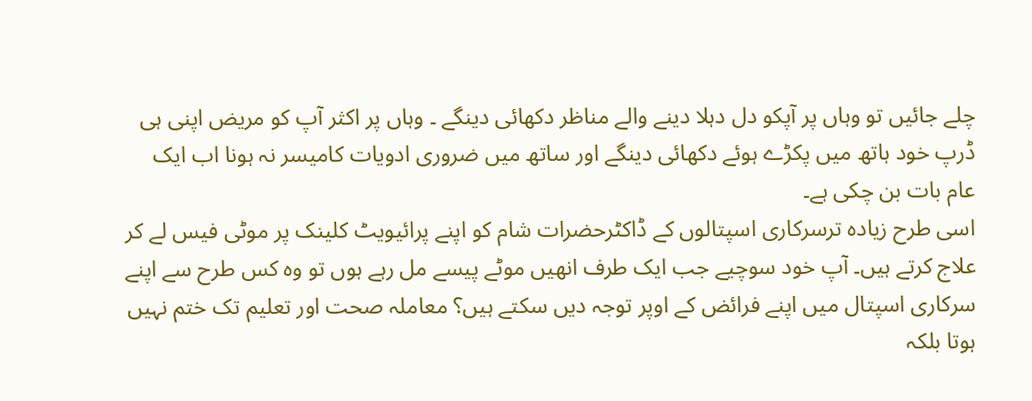چلے جائیں تو وہاں پر آپکو دل دہلا دینے والے مناظر دکھائی دینگے ۔ وہاں پر اکثر آپ کو مریض اپنی ہی ڈرپ خود ہاتھ میں پکڑے ہوئے دکھائی دینگے اور ساتھ میں ضروری ادویات کامیسر نہ ہونا اب ایک عام بات بن چکی ہے۔
اسی طرح زیادہ ترسرکاری اسپتالوں کے ڈاکٹرحضرات شام کو اپنے پرائیویٹ کلینک پر موٹی فیس لے کر علاج کرتے ہیں۔ آپ خود سوچیے جب ایک طرف انھیں موٹے پیسے مل رہے ہوں تو وہ کس طرح سے اپنے سرکاری اسپتال میں اپنے فرائض کے اوپر توجہ دیں سکتے ہیں؟ معاملہ صحت اور تعلیم تک ختم نہیں ہوتا بلکہ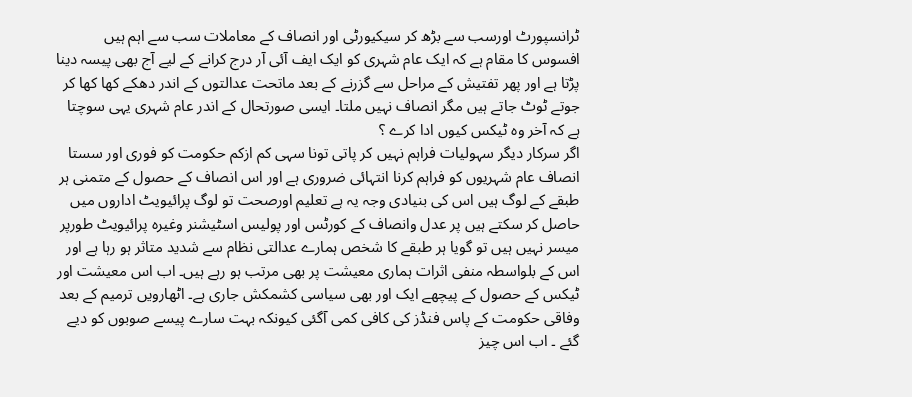ٹرانسپورٹ اورسب سے بڑھ کر سیکیورٹی اور انصاف کے معاملات سب سے اہم ہیں افسوس کا مقام ہے کہ ایک عام شہری کو ایک ایف آئی آر درج کرانے کے لیے آج بھی پیسہ دینا پڑتا ہے اور پھر تفتیش کے مراحل سے گزرنے کے بعد ماتحت عدالتوں کے اندر دھکے کھا کھا کر جوتے ٹوٹ جاتے ہیں مگر انصاف نہیں ملتا۔ ایسی صورتحال کے اندر عام شہری یہی سوچتا ہے کہ آخر وہ ٹیکس کیوں ادا کرے ؟
اگر سرکار دیگر سہولیات فراہم نہیں کر پاتی تونا سہی کم ازکم حکومت کو فوری اور سستا انصاف عام شہریوں کو فراہم کرنا انتہائی ضروری ہے اور اس انصاف کے حصول کے متمنی ہر طبقے کے لوگ ہیں اس کی بنیادی وجہ یہ ہے تعلیم اورصحت تو لوگ پرائیویٹ اداروں میں حاصل کر سکتے ہیں پر عدل وانصاف کے کورٹس اور پولیس اسٹیشنر وغیرہ پرائیویٹ طورپر میسر نہیں ہیں تو گویا ہر طبقے کا شخص ہمارے عدالتی نظام سے شدید متاثر ہو رہا ہے اور اس کے بلواسطہ منفی اثرات ہماری معیشت پر بھی مرتب ہو رہے ہیں۔ اب اس معیشت اور ٹیکس کے حصول کے پیچھے ایک اور بھی سیاسی کشمکش جاری ہے۔ اٹھارویں ترمیم کے بعد وفاقی حکومت کے پاس فنڈز کی کافی کمی آگئی کیونکہ بہت سارے پیسے صوبوں کو دیے گئے ۔ اب اس چیز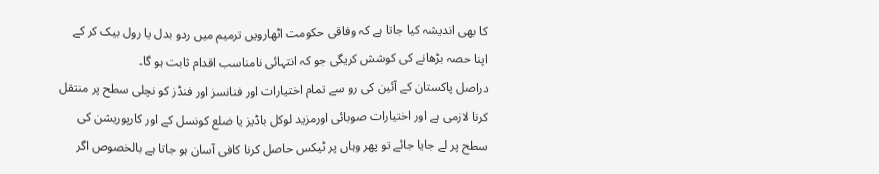کا بھی اندیشہ کیا جاتا ہے کہ وفاقی حکومت اٹھارویں ترمیم میں ردو بدل یا رول بیک کر کے اپنا حصہ بڑھانے کی کوشش کریگی جو کہ انتہائی نامناسب اقدام ثابت ہو گا۔
دراصل پاکستان کے آئین کی رو سے تمام اختیارات اور فنانسز اور فنڈز کو نچلی سطح پر منتقل کرنا لازمی ہے اور اختیارات صوبائی اورمزید لوکل باڈیز یا ضلع کونسل کے اور کارپوریشن کی سطح پر لے جایا جائے تو پھر وہاں پر ٹیکس حاصل کرنا کافی آسان ہو جاتا ہے بالخصوص اگر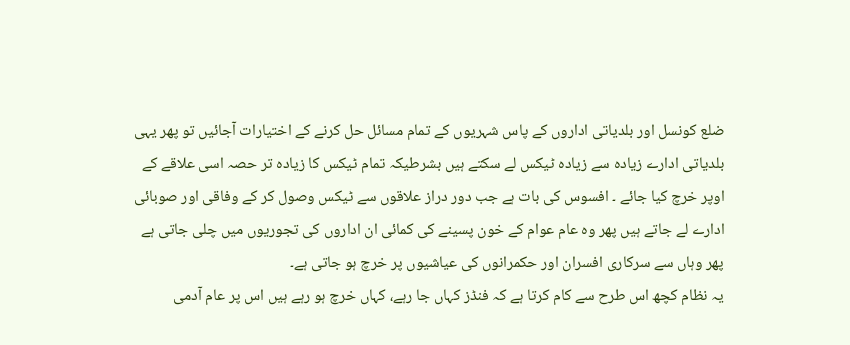ضلع کونسل اور بلدیاتی اداروں کے پاس شہریوں کے تمام مسائل حل کرنے کے اختیارات آجائیں تو پھر یہی بلدیاتی ادارے زیادہ سے زیادہ ٹیکس لے سکتے ہیں بشرطیکہ تمام ٹیکس کا زیادہ تر حصہ اسی علاقے کے اوپر خرچ کیا جائے ۔ افسوس کی بات ہے جب دور دراز علاقوں سے ٹیکس وصول کر کے وفاقی اور صوبائی ادارے لے جاتے ہیں پھر وہ عام عوام کے خون پسینے کی کمائی ان اداروں کی تجوریوں میں چلی جاتی ہے پھر وہاں سے سرکاری افسران اور حکمرانوں کی عیاشیوں پر خرچ ہو جاتی ہے۔
یہ نظام کچھ اس طرح سے کام کرتا ہے کہ فنڈز کہاں جا رہے، کہاں خرچ ہو رہے ہیں اس پر عام آدمی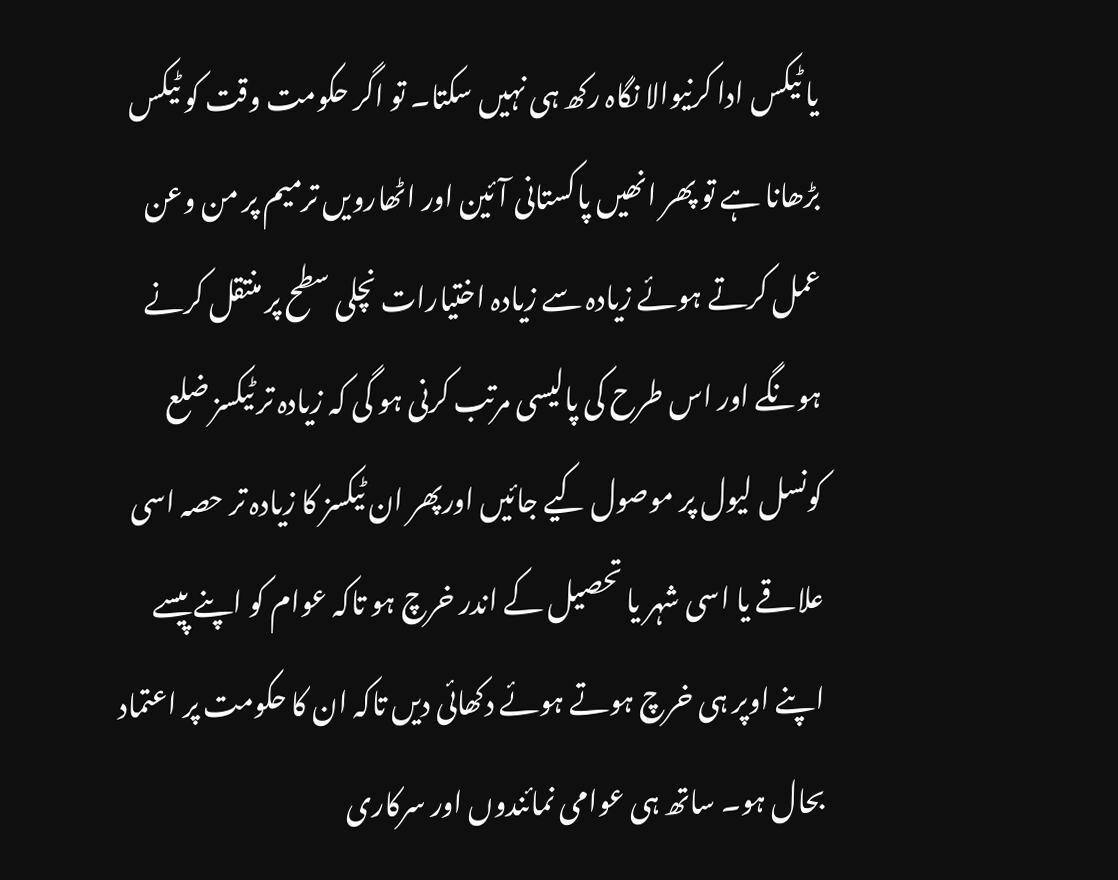یا ٹیکس ادا کرنیوالا نگاہ رکھ ہی نہیں سکتا۔ تو اگر حکومت وقت کو ٹیکس بڑھانا ہے تو پھر انھیں پاکستانی آئین اور اٹھارویں ترمیم پر من وعن عمل کرتے ہوئے زیادہ سے زیادہ اختیارات نچلی سطح پر منتقل کرنے ہونگے اور اس طرح کی پالیسی مرتب کرنی ہو گی کہ زیادہ تر ٹیکسز ضلع کونسل لیول پر موصول کیے جائیں اورپھر ان ٹیکسز کا زیادہ تر حصہ اسی علاقے یا اسی شہر یا تحصیل کے اندر خرچ ہو تاکہ عوام کو اپنے پیسے اپنے اوپر ہی خرچ ہوتے ہوئے دکھائی دیں تاکہ ان کا حکومت پر اعتماد بحال ہو۔ ساتھ ہی عوامی نمائندوں اور سرکاری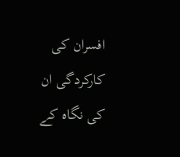افسران کی کارکردگی ان کی نگاہ کے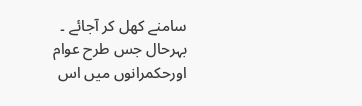سامنے کھل کر آجائے ۔ بہرحال جس طرح عوام اورحکمرانوں میں اس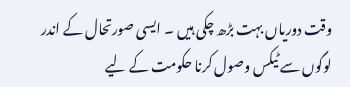وقت دوریاں بہت بڑھ چکی ہیں ۔ ایسی صورتحال کے اندر لوگوں سے ٹیکس وصول کرنا حکومت کے لیے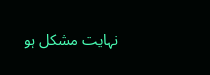نہایت مشکل ہو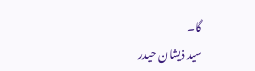گا۔
سید ذیشان حیدر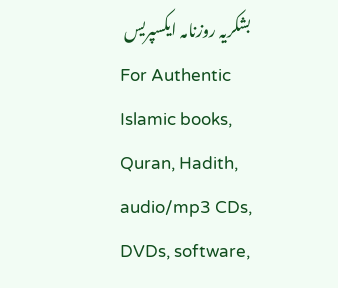بشکریہ روزنامہ ایکسپریس
For Authentic Islamic books, Quran, Hadith, audio/mp3 CDs, DVDs, software,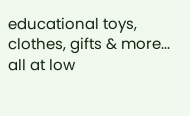educational toys, clothes, gifts & more... all at low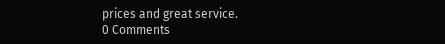prices and great service.
0 Comments